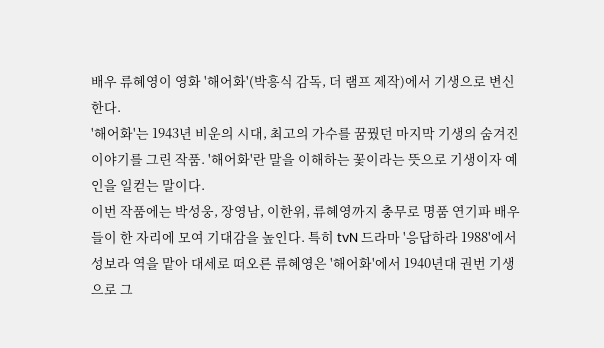배우 류혜영이 영화 '해어화'(박흥식 감독, 더 램프 제작)에서 기생으로 변신한다.
'해어화'는 1943년 비운의 시대, 최고의 가수를 꿈꿨던 마지막 기생의 숨겨진 이야기를 그린 작품. '해어화'란 말을 이해하는 꽃이라는 뜻으로 기생이자 예인을 일컫는 말이다.
이번 작품에는 박성웅, 장영남, 이한위, 류혜영까지 충무로 명품 연기파 배우들이 한 자리에 모여 기대감을 높인다. 특히 tvN 드라마 '응답하라 1988'에서 성보라 역을 맡아 대세로 떠오른 류혜영은 '해어화'에서 1940년대 권번 기생으로 그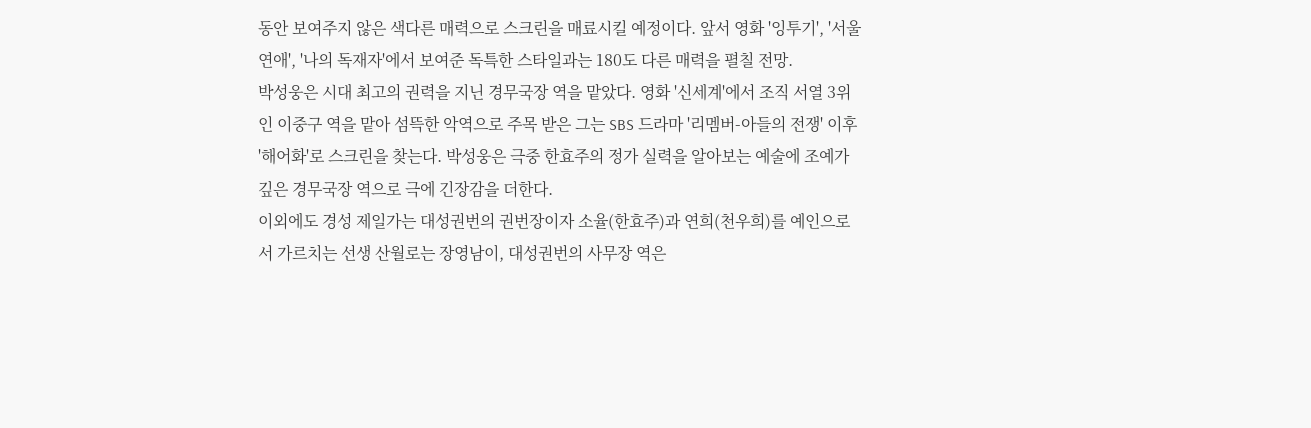동안 보여주지 않은 색다른 매력으로 스크린을 매료시킬 예정이다. 앞서 영화 '잉투기', '서울연애', '나의 독재자'에서 보여준 독특한 스타일과는 180도 다른 매력을 펼칠 전망.
박성웅은 시대 최고의 권력을 지닌 경무국장 역을 맡았다. 영화 '신세계'에서 조직 서열 3위인 이중구 역을 맡아 섬뜩한 악역으로 주목 받은 그는 SBS 드라마 '리멤버-아들의 전쟁' 이후 '해어화'로 스크린을 찾는다. 박성웅은 극중 한효주의 정가 실력을 알아보는 예술에 조예가 깊은 경무국장 역으로 극에 긴장감을 더한다.
이외에도 경성 제일가는 대성권번의 권번장이자 소율(한효주)과 연희(천우희)를 예인으로서 가르치는 선생 산월로는 장영남이, 대성권번의 사무장 역은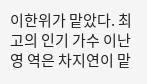이한위가 맡았다. 최고의 인기 가수 이난영 역은 차지연이 맡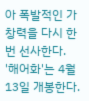아 폭발적인 가창력을 다시 한 번 선사한다.
'해어화'는 4월 13일 개봉한다.